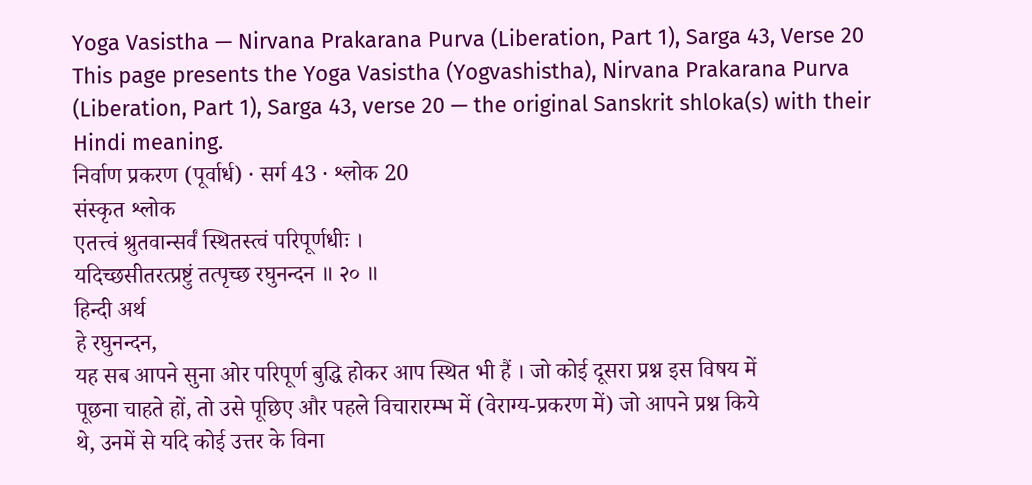Yoga Vasistha — Nirvana Prakarana Purva (Liberation, Part 1), Sarga 43, Verse 20
This page presents the Yoga Vasistha (Yogvashistha), Nirvana Prakarana Purva (Liberation, Part 1), Sarga 43, verse 20 — the original Sanskrit shloka(s) with their Hindi meaning.
निर्वाण प्रकरण (पूर्वार्ध) · सर्ग 43 · श्लोक 20
संस्कृत श्लोक
एतत्त्वं श्रुतवान्सर्वं स्थितस्त्वं परिपूर्णधीः ।
यदिच्छसीतरत्प्रष्टुं तत्पृच्छ रघुनन्दन ॥ २० ॥
हिन्दी अर्थ
हे रघुनन्दन,
यह सब आपने सुना ओर परिपूर्ण बुद्धि होकर आप स्थित भी हैं । जो कोई दूसरा प्रश्न इस विषय में
पूछना चाहते हों, तो उसे पूछिए और पहले विचारारम्भ में (वेराग्य-प्रकरण में) जो आपने प्रश्न किये
थे, उनमें से यदि कोई उत्तर के विना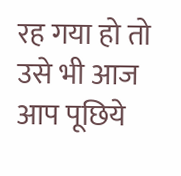रह गया हो तो उसे भी आज आप पूछिये